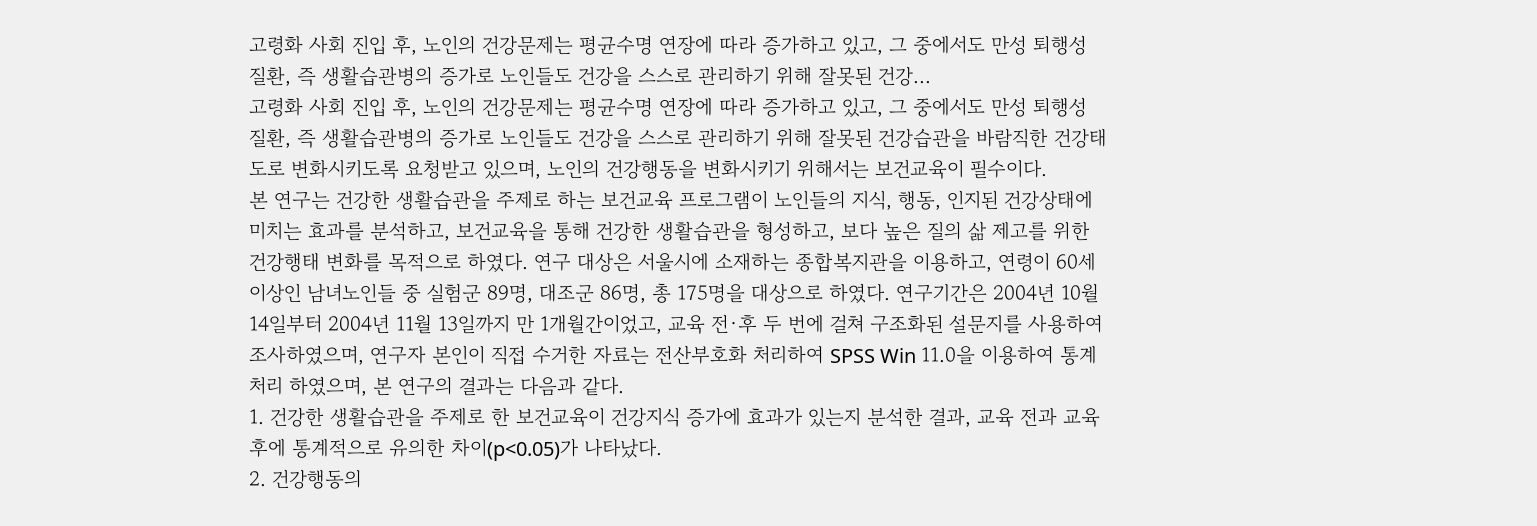고령화 사회 진입 후, 노인의 건강문제는 평균수명 연장에 따라 증가하고 있고, 그 중에서도 만성 퇴행성 질환, 즉 생활습관병의 증가로 노인들도 건강을 스스로 관리하기 위해 잘못된 건강...
고령화 사회 진입 후, 노인의 건강문제는 평균수명 연장에 따라 증가하고 있고, 그 중에서도 만성 퇴행성 질환, 즉 생활습관병의 증가로 노인들도 건강을 스스로 관리하기 위해 잘못된 건강습관을 바람직한 건강태도로 변화시키도록 요청받고 있으며, 노인의 건강행동을 변화시키기 위해서는 보건교육이 필수이다.
본 연구는 건강한 생활습관을 주제로 하는 보건교육 프로그램이 노인들의 지식, 행동, 인지된 건강상태에 미치는 효과를 분석하고, 보건교육을 통해 건강한 생활습관을 형성하고, 보다 높은 질의 삶 제고를 위한 건강행태 변화를 목적으로 하였다. 연구 대상은 서울시에 소재하는 종합복지관을 이용하고, 연령이 60세 이상인 남녀노인들 중 실험군 89명, 대조군 86명, 총 175명을 대상으로 하였다. 연구기간은 2004년 10월 14일부터 2004년 11월 13일까지 만 1개월간이었고, 교육 전·후 두 번에 걸쳐 구조화된 설문지를 사용하여 조사하였으며, 연구자 본인이 직접 수거한 자료는 전산부호화 처리하여 SPSS Win 11.0을 이용하여 통계처리 하였으며, 본 연구의 결과는 다음과 같다.
1. 건강한 생활습관을 주제로 한 보건교육이 건강지식 증가에 효과가 있는지 분석한 결과, 교육 전과 교육 후에 통계적으로 유의한 차이(p<0.05)가 나타났다.
2. 건강행동의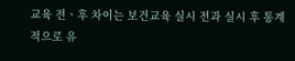교육 전ㆍ후 차이는 보건교육 실시 전과 실시 후 통계적으로 유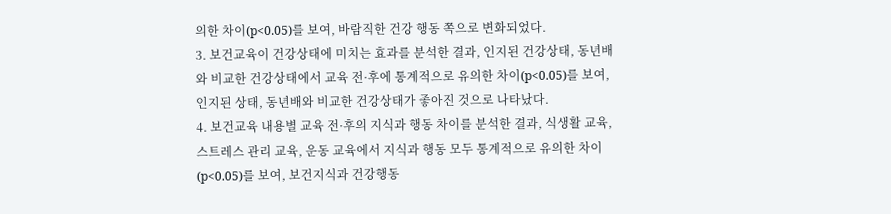의한 차이(p<0.05)를 보여, 바람직한 건강 행동 쪽으로 변화되었다.
3. 보건교육이 건강상태에 미치는 효과를 분석한 결과, 인지된 건강상태, 동년배와 비교한 건강상태에서 교육 전·후에 통계적으로 유의한 차이(p<0.05)를 보여, 인지된 상태, 동년배와 비교한 건강상태가 좋아진 것으로 나타났다.
4. 보건교육 내용별 교육 전·후의 지식과 행동 차이를 분석한 결과, 식생활 교육, 스트레스 관리 교육, 운동 교육에서 지식과 행동 모두 통계적으로 유의한 차이(p<0.05)를 보여, 보건지식과 건강행동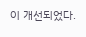이 개선되었다.